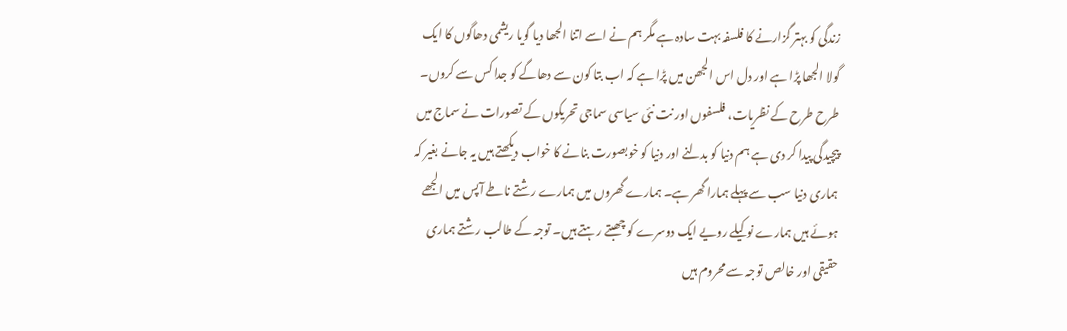زندگی کو بہتر گزارنے کا فلسفہ بہت سادہ ہے مگر ہم نے اسے اتنا الجھا دیا گویا ریشمی دھاگوں کا ایک گولا الجھا پڑا ہے اور دل اس الجھن میں پڑا ہے کہ اب بتا کون سے دھاگے کو جدا کس سے کروں۔ طرح طرح کے نظریات، فلسفوں اور نت نئی سیاسی سماجی تحریکوں کے تصورات نے سماج میں پیچیدگی پیدا کر دی ہے ہم دنیا کو بدلنے اور دنیا کو خوبصورت بنانے کا خواب دیکھتے ہیں یہ جانے بغیر کہ ہماری دنیا سب سے پہلے ہمارا گھر ہے۔ ہمارے گھروں میں ہمارے رشتے ناطے آپس میں الجھے ہوئے ہیں ہمارے نوکیلے رویے ایک دوسرے کو چھبتے رہتے ہیں۔ توجہ کے طالب رشتے ہماری حقیقی اور خالص توجہ سے محروم ہیں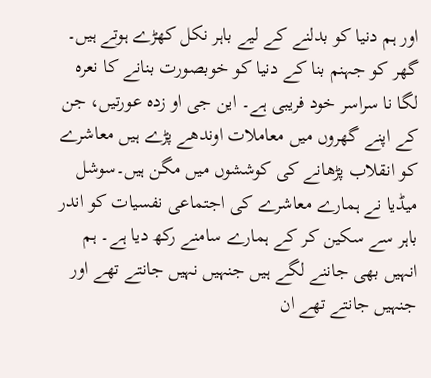اور ہم دنیا کو بدلنے کے لیے باہر نکل کھڑے ہوتے ہیں۔ گھر کو جہنم بنا کے دنیا کو خوبصورت بنانے کا نعرہ لگا نا سراسر خود فریبی ہے۔ این جی او زدہ عورتیں، جن کے اپنے گھروں میں معاملات اوندھے پڑے ہیں معاشرے کو انقلاب پڑھانے کی کوششوں میں مگن ہیں۔سوشل میڈیا نے ہمارے معاشرے کی اجتماعی نفسیات کو اندر باہر سے سکین کر کے ہمارے سامنے رکھ دیا ہے۔ ہم انہیں بھی جاننے لگے ہیں جنہیں نہیں جانتے تھے اور جنہیں جانتے تھے ان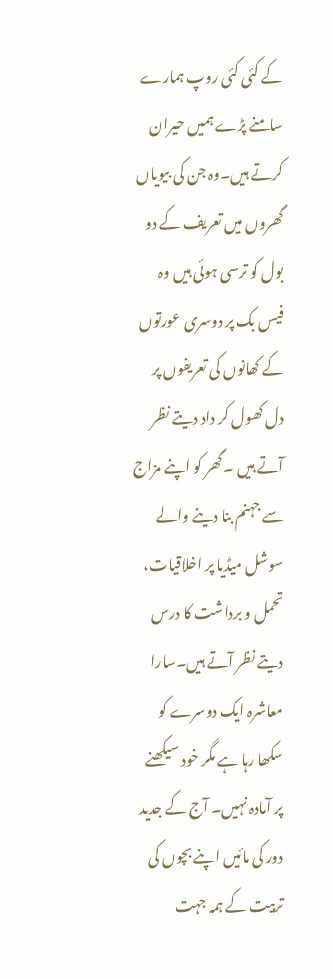کے کئی کئی روپ ہمارے سامنے پڑے ہمیں حیران کرتے ہیں۔وہ جن کی بیویاں گھروں میں تعریف کے دو بول کو ترسی ہوئی ہیں وہ فیس بک پر دوسری عورتوں کے کھانوں کی تعریفوں پر دل کھول کر داد دیتے نظر آتے ہیں ۔گھر کو اپنے مزاج سے جہنم بنا دینے والے سوشل میڈیا پر اخلاقیات، تحمل و برداشت کا درس دیتے نظر آتے ہیں۔سارا معاشرہ ایک دوسرے کو سکھا رہا ہے مگر خود سیکھنے پر آمادہ نہیں۔ آج کے جدید دور کی مائیں اپنے بچوں کی تربیت کے ہمہ جہت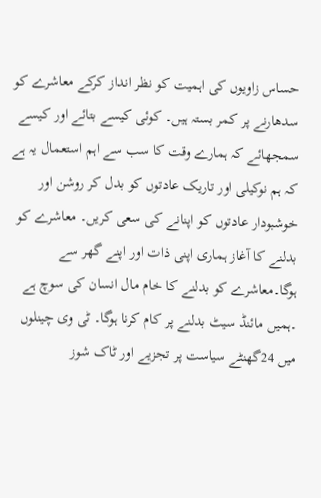حساس زاویوں کی اہمیت کو نظر انداز کرکے معاشرے کو سدھارنے پر کمر بستہ ہیں۔ کوئی کیسے بتائے اور کیسے سمجھائے کہ ہمارے وقت کا سب سے اہم استعمال یہ ہے کہ ہم نوکیلی اور تاریک عادتوں کو بدل کر روشن اور خوشبودار عادتوں کو اپنانے کی سعی کریں۔ معاشرے کو بدلنے کا آغاز ہماری اپنی ذات اور اپنے گھر سے ہوگا۔معاشرے کو بدلنے کا خام مال انسان کی سوچ ہے ۔ہمیں مائنڈ سیٹ بدلنے پر کام کرنا ہوگا۔ ٹی وی چینلوں میں 24گھنٹے سیاست پر تجزیے اور ٹاک شوز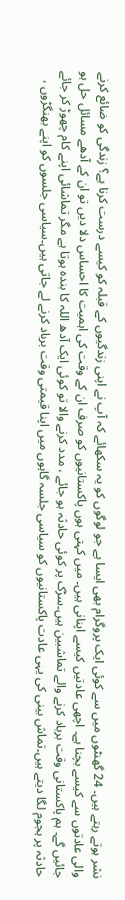نشر ہوتے رہتے ہیں۔ 24 گھنٹوں میں سے کوئی ایک پروگرام بھی ایسا ہے جو لوگوں کو یہ سکھائے کہ آپ نے اپنی زندگیوں کے قبلہ کو کیسے درست کرنا ہے؟ زندگی کو ضائع کرنے والی عادتوں سے کیسے بچنا ہے۔ اچھی عادتیں کیسے اپنانی ہیں۔ میں کہتی ہوں پاکستانیوں کو صرف ان کے وقت کی اہمیت کا احساس دلا دیں تو ان کے آدھے مسائل حل ہو جائیں گے۔ ہم پاکستانی وقت برباد کرنے والے تماشبین ہیں۔سڑک پر کوئی حادثہ ہو جائے ، مدد کرنے والا تو کوئی ایک آدھ اللہ کا بندہ ہوتا ہے مگر تماشائی اپنے کام چھوڑ کر جائے حادثہ پر ہجوم لگا دیتے ہیں۔تماش بینی کی یہی عادت پاکستانیوں کو سیاسی جلسہ گاہوں میں اپنا قیمتی وقت برباد کرنے لے جاتی ہیں۔سیاسی جلسوں کو اپنے بھنگڑوں ،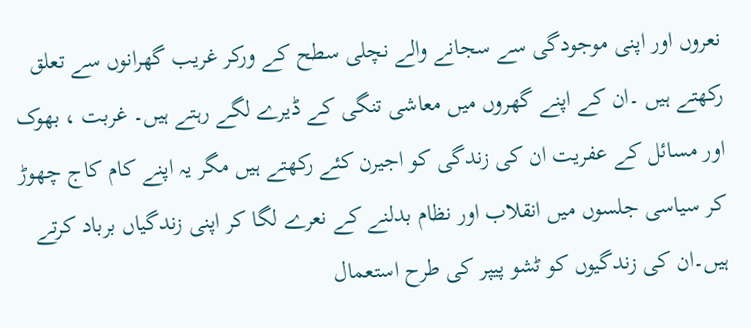نعروں اور اپنی موجودگی سے سجانے والے نچلی سطح کے ورکر غریب گھرانوں سے تعلق رکھتے ہیں ۔ان کے اپنے گھروں میں معاشی تنگی کے ڈیرے لگے رہتے ہیں۔ غربت ، بھوک اور مسائل کے عفریت ان کی زندگی کو اجیرن کئے رکھتے ہیں مگر یہ اپنے کام کاج چھوڑ کر سیاسی جلسوں میں انقلاب اور نظام بدلنے کے نعرے لگا کر اپنی زندگیاں برباد کرتے ہیں۔ان کی زندگیوں کو ٹشو پیپر کی طرح استعمال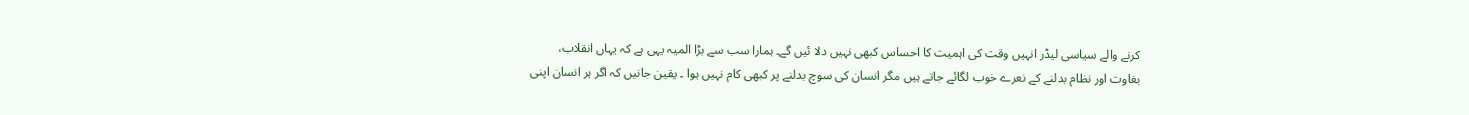کرنے والے سیاسی لیڈر انہیں وقت کی اہمیت کا احساس کبھی نہیں دلا ئیں گے۔ ہمارا سب سے بڑا المیہ یہی ہے کہ یہاں انقلاب، بغاوت اور نظام بدلنے کے نعرے خوب لگائے جاتے ہیں مگر انسان کی سوچ بدلنے پر کبھی کام نہیں ہوا ۔ یقین جانیں کہ اگر ہر انسان اپنی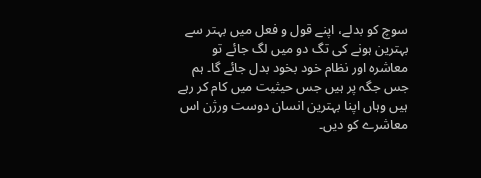سوچ کو بدلے، اپنے قول و فعل میں بہتر سے بہترین ہونے کی تگ دو میں لگ جائے تو معاشرہ اور نظام خود بخود بدل جائے گا۔ ہم جس جگہ پر ہیں جس حیثیت میں کام کر رہے ہیں وہاں اپنا بہترین انسان دوست ورژن اس معاشرے کو دیں۔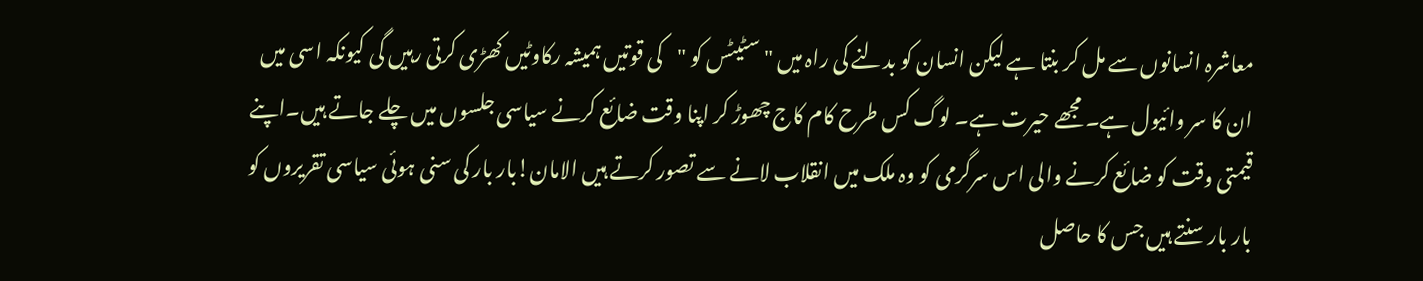معاشرہ انسانوں سے مل کر بنتا ہے لیکن انسان کو بدلنے کی راہ میں "سٹیٹس کو "کی قوتیں ہمیشہ رکاوٹیں کھڑی کرتی رہیں گی کیونکہ اسی میں ان کا سر وائیول ہے۔ مجھے حیرت ہے۔ لوگ کس طرح کام کاج چھوڑ کر اپنا وقت ضائع کرنے سیاسی جلسوں میں چلے جاتے ہیں۔اپنے قیمتی وقت کو ضائع کرنے والی اس سرگرمی کو وہ ملک میں انقلاب لانے سے تصور کرتے ہیں الامان!بار بار کی سنی ہوئی سیاسی تقریروں کو بار بار سنتے ہیں جس کا حاصل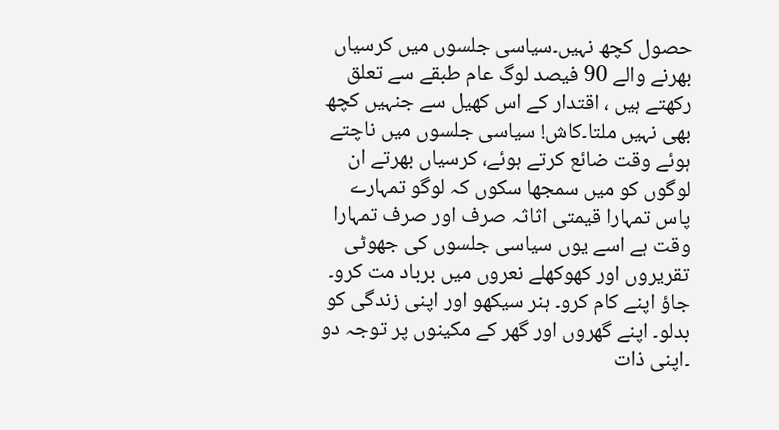حصول کچھ نہیں۔سیاسی جلسوں میں کرسیاں بھرنے والے 90 فیصد لوگ عام طبقے سے تعلق رکھتے ہیں ، اقتدار کے اس کھیل سے جنہیں کچھ بھی نہیں ملتا۔کاش! سیاسی جلسوں میں ناچتے ہوئے وقت ضائع کرتے ہوئے، کرسیاں بھرتے ان لوگوں کو میں سمجھا سکوں کہ لوگو تمہارے پاس تمہارا قیمتی اثاثہ صرف اور صرف تمہارا وقت ہے اسے یوں سیاسی جلسوں کی جھوٹی تقریروں اور کھوکھلے نعروں میں برباد مت کرو۔ جاؤ اپنے کام کرو۔ ہنر سیکھو اور اپنی زندگی کو بدلو۔ اپنے گھروں اور گھر کے مکینوں پر توجہ دو ۔اپنی ذات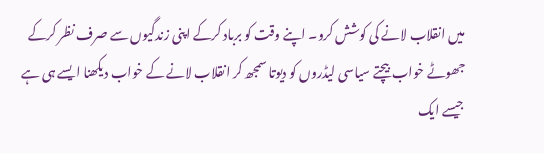میں انقلاب لانے کی کوشش کرو۔ اپنے وقت کو برباد کرکے اپنی زندگیوں سے صرف نظر کرکے جھوٹے خواب بیچتے سیاسی لیڈروں کو دیوتا سمجھ کر انقلاب لانے کے خواب دیکھنا ایسے ہی ہے جیسے ایک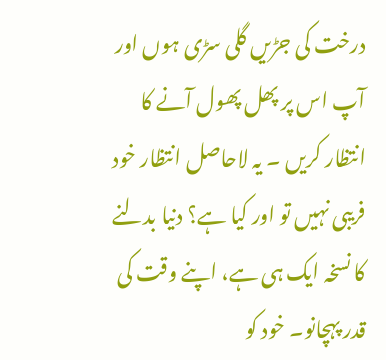درخت کی جڑیں گلی سڑی ہوں اور آپ اس پر پھل پھول آنے کا انتظار کریں ۔ یہ لاحاصل انتظار خود فریبی نہیں تو اور کیا ہے؟ دنیا بدلنے کا نسخہ ایک ہی ہے، اپنے وقت کی قدر پہچانو۔ خود کو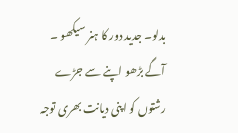بدلو۔ جدید دور کا ہنر سیکھو ۔ آگے بڑھو اپنے سے جڑے رشتوں کو اپنی دیانت بھری توجہ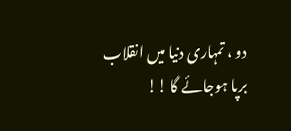دو ، تمہاری دنیا میں انقلاب برپا ہوجائے گا !!